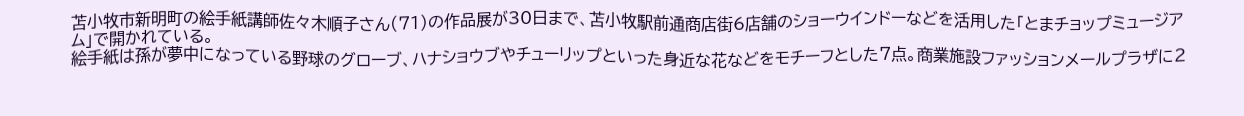苫小牧市新明町の絵手紙講師佐々木順子さん(71)の作品展が30日まで、苫小牧駅前通商店街6店舗のショーウインドーなどを活用した「とまチョップミュージアム」で開かれている。
絵手紙は孫が夢中になっている野球のグローブ、ハナショウブやチューリップといった身近な花などをモチーフとした7点。商業施設ファッションメールプラザに2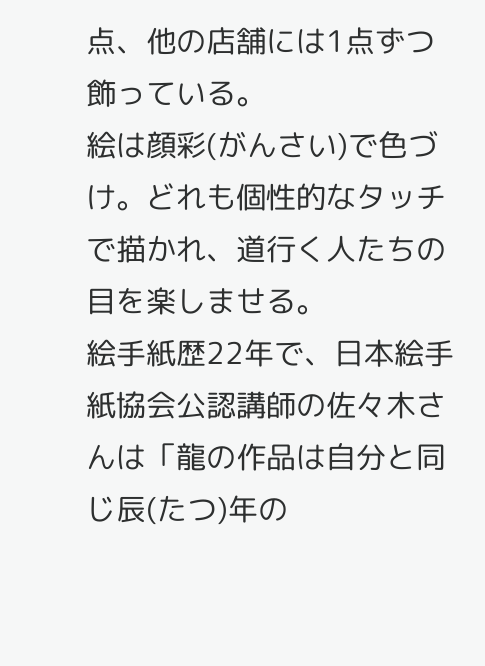点、他の店舗には1点ずつ飾っている。
絵は顔彩(がんさい)で色づけ。どれも個性的なタッチで描かれ、道行く人たちの目を楽しませる。
絵手紙歴22年で、日本絵手紙協会公認講師の佐々木さんは「龍の作品は自分と同じ辰(たつ)年の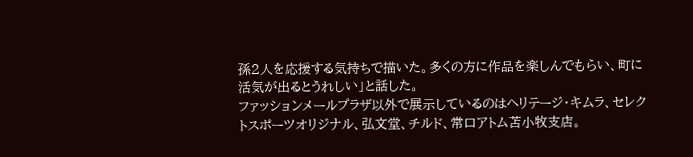孫2人を応援する気持ちで描いた。多くの方に作品を楽しんでもらい、町に活気が出るとうれしい」と話した。
ファッションメールプラザ以外で展示しているのはヘリテージ・キムラ、セレクトスポーツオリジナル、弘文堂、チルド、常口アトム苫小牧支店。